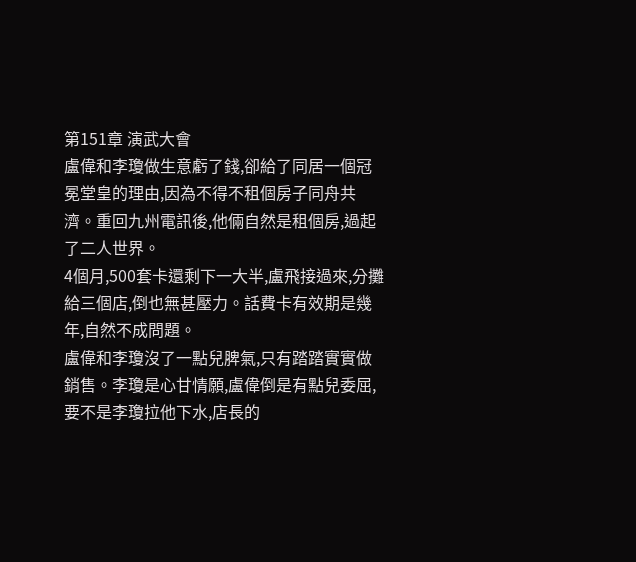第151章 演武大會
盧偉和李瓊做生意虧了錢,卻給了同居一個冠冕堂皇的理由,因為不得不租個房子同舟共濟。重回九州電訊後,他倆自然是租個房,過起了二人世界。
4個月,500套卡還剩下一大半,盧飛接過來,分攤給三個店,倒也無甚壓力。話費卡有效期是幾年,自然不成問題。
盧偉和李瓊沒了一點兒脾氣,只有踏踏實實做銷售。李瓊是心甘情願,盧偉倒是有點兒委屈,要不是李瓊拉他下水,店長的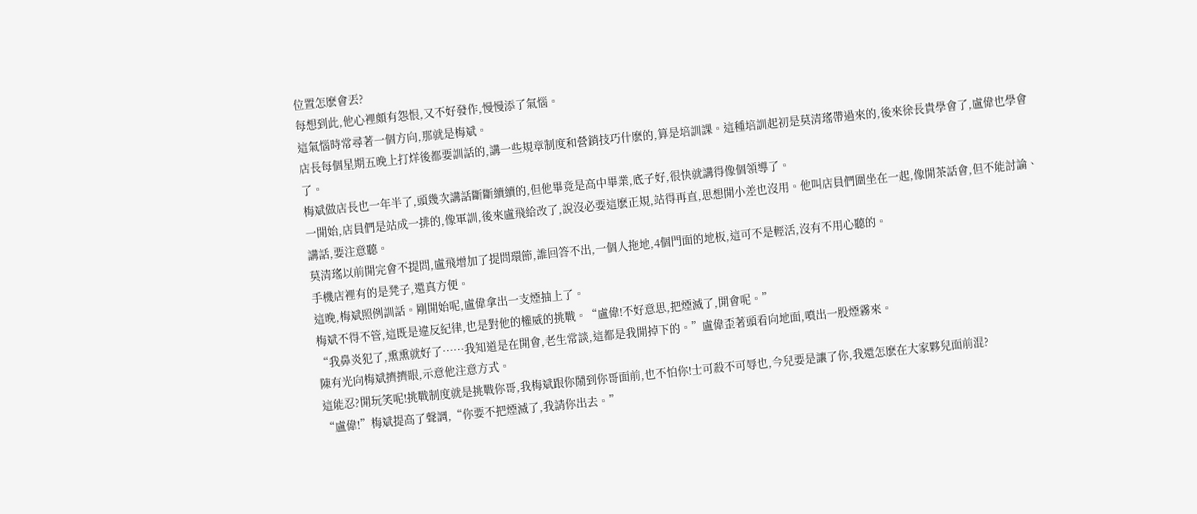位置怎麽會丟?
每想到此,他心裡頗有怨恨,又不好發作,慢慢添了氣惱。
這氣惱時常尋著一個方向,那就是梅斌。
店長每個星期五晚上打烊後都要訓話的,講一些規章制度和營銷技巧什麽的,算是培訓課。這種培訓起初是莫清瑤帶過來的,後來徐長貴學會了,盧偉也學會了。
梅斌做店長也一年半了,頭幾次講話斷斷續續的,但他畢竟是高中畢業,底子好,很快就講得像個領導了。
一開始,店員們是站成一排的,像軍訓,後來盧飛給改了,說沒必要這麽正規,站得再直,思想開小差也沒用。他叫店員們圍坐在一起,像開茶話會,但不能討論、講話,要注意聽。
莫清瑤以前開完會不提問,盧飛增加了提問環節,誰回答不出,一個人拖地,4個門面的地板,這可不是輕活,沒有不用心聽的。
手機店裡有的是凳子,還真方便。
這晚,梅斌照例訓話。剛開始呢,盧偉拿出一支煙抽上了。
梅斌不得不管,這既是違反紀律,也是對他的權威的挑戰。“盧偉!不好意思,把煙滅了,開會呢。”
“我鼻炎犯了,熏熏就好了……我知道是在開會,老生常談,這都是我開掉下的。”盧偉歪著頭看向地面,噴出一股煙霧來。
陳有光向梅斌擠擠眼,示意他注意方式。
這能忍?開玩笑呢!挑戰制度就是挑戰你哥,我梅斌跟你鬧到你哥面前,也不怕你!士可殺不可辱也,今兒要是讓了你,我還怎麽在大家夥兒面前混?
“盧偉!”梅斌提高了聲調,“你要不把煙滅了,我請你出去。”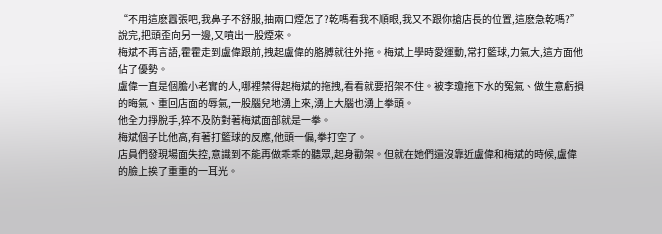“不用這麽囂張吧,我鼻子不舒服,抽兩口煙怎了?乾嗎看我不順眼,我又不跟你搶店長的位置,這麽急乾嗎?”說完,把頭歪向另一邊,又噴出一股煙來。
梅斌不再言語,霍霍走到盧偉跟前,拽起盧偉的胳膊就往外拖。梅斌上學時愛運動,常打籃球,力氣大,這方面他佔了優勢。
盧偉一直是個膽小老實的人,哪裡禁得起梅斌的拖拽,看看就要招架不住。被李瓊拖下水的冤氣、做生意虧損的晦氣、重回店面的辱氣,一股腦兒地湧上來,湧上大腦也湧上拳頭。
他全力掙脫手,猝不及防對著梅斌面部就是一拳。
梅斌個子比他高,有著打籃球的反應,他頭一偏,拳打空了。
店員們發現場面失控,意識到不能再做乖乖的聽眾,起身勸架。但就在她們還沒靠近盧偉和梅斌的時候,盧偉的臉上挨了重重的一耳光。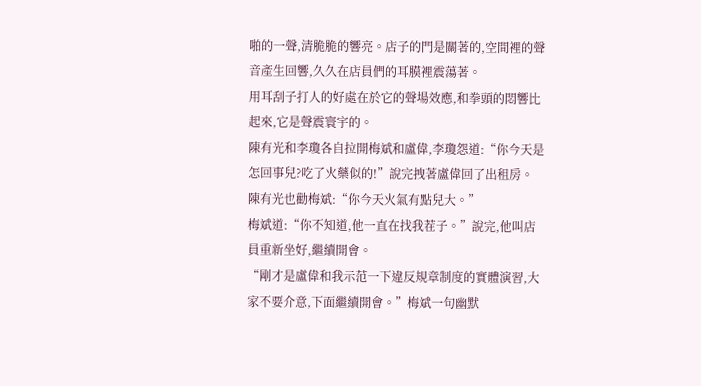啪的一聲,清脆脆的響亮。店子的門是關著的,空間裡的聲音產生回響,久久在店員們的耳膜裡震蕩著。
用耳刮子打人的好處在於它的聲場效應,和拳頭的悶響比起來,它是聲震寰宇的。
陳有光和李瓊各自拉開梅斌和盧偉,李瓊怨道:“你今天是怎回事兒?吃了火藥似的!”說完拽著盧偉回了出租房。
陳有光也勸梅斌:“你今天火氣有點兒大。”
梅斌道:“你不知道,他一直在找我茬子。”說完,他叫店員重新坐好,繼續開會。
“剛才是盧偉和我示范一下違反規章制度的實體演習,大家不要介意,下面繼續開會。”梅斌一句幽默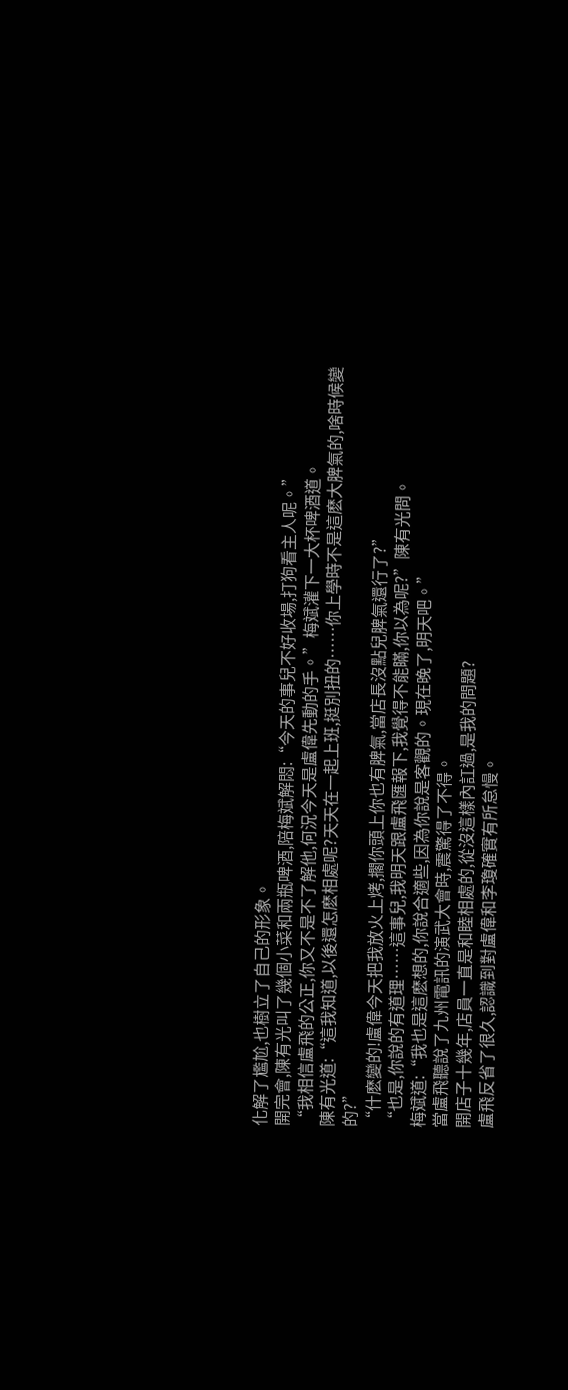化解了尷尬,也樹立了自己的形象。
開完會,陳有光叫了幾個小菜和兩瓶啤酒,陪梅斌解悶:“今天的事兒不好收場,打狗看主人呢。”
“我相信盧飛的公正,你又不是不了解他,何況今天是盧偉先動的手。”梅斌灌下一大杯啤酒道。
陳有光道:“這我知道,以後還怎麽相處呢?天天在一起上班,挺別扭的……你上學時不是這麽大脾氣的,啥時候變的?”
“什麽變的!盧偉今天把我放火上烤,擱你頭上你也有脾氣,當店長沒點兒脾氣還行了?”
“也是,你說的有道理……這事兒,我明天跟盧飛匯報下,我覺得不能瞞,你以為呢?”陳有光問。
梅斌道:“我也是這麽想的,你說合適些,因為你說是客觀的。現在晚了,明天吧。”
當盧飛聽說了九州電訊的演武大會時,震驚得了不得。
開店子十幾年,店員一直是和睦相處的,從沒這樣內訌過,是我的問題?
盧飛反省了很久,認識到對盧偉和李瓊確實有所怠慢。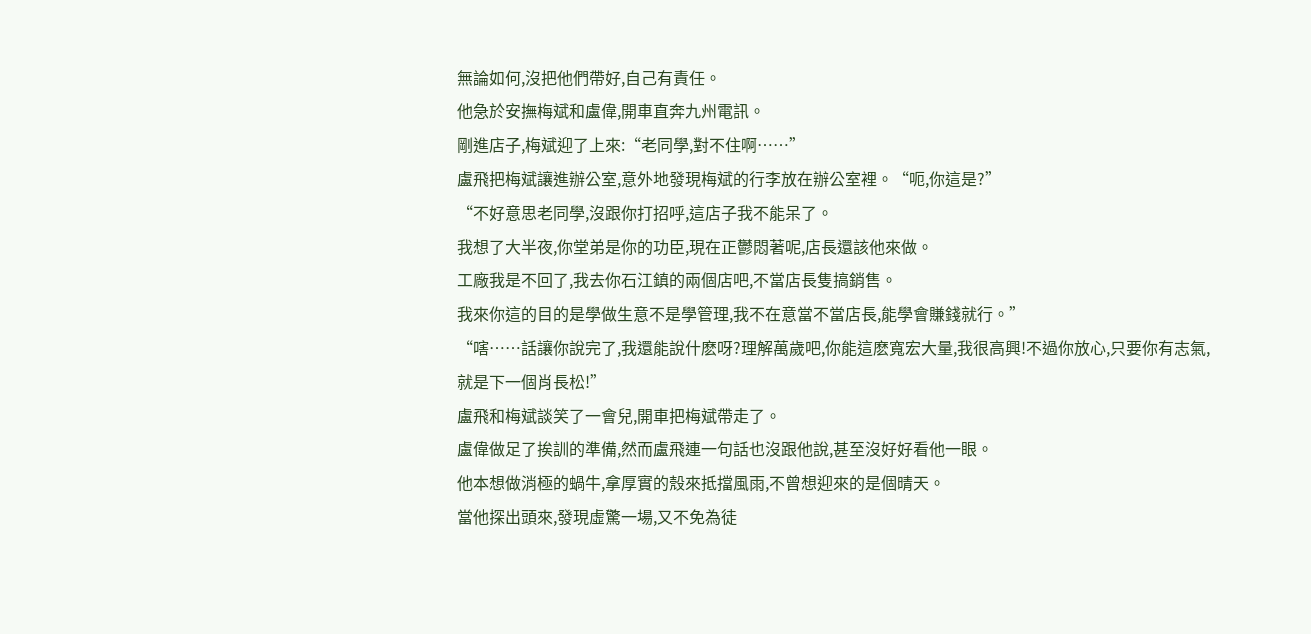無論如何,沒把他們帶好,自己有責任。
他急於安撫梅斌和盧偉,開車直奔九州電訊。
剛進店子,梅斌迎了上來:“老同學,對不住啊……”
盧飛把梅斌讓進辦公室,意外地發現梅斌的行李放在辦公室裡。“呃,你這是?”
“不好意思老同學,沒跟你打招呼,這店子我不能呆了。
我想了大半夜,你堂弟是你的功臣,現在正鬱悶著呢,店長還該他來做。
工廠我是不回了,我去你石江鎮的兩個店吧,不當店長隻搞銷售。
我來你這的目的是學做生意不是學管理,我不在意當不當店長,能學會賺錢就行。”
“嗐……話讓你說完了,我還能說什麽呀?理解萬歲吧,你能這麽寬宏大量,我很高興!不過你放心,只要你有志氣,就是下一個肖長松!”
盧飛和梅斌談笑了一會兒,開車把梅斌帶走了。
盧偉做足了挨訓的準備,然而盧飛連一句話也沒跟他說,甚至沒好好看他一眼。
他本想做消極的蝸牛,拿厚實的殼來抵擋風雨,不曾想迎來的是個晴天。
當他探出頭來,發現虛驚一場,又不免為徒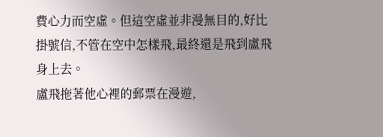費心力而空虛。但這空虛並非漫無目的,好比掛號信,不管在空中怎樣飛,最終還是飛到盧飛身上去。
盧飛拖著他心裡的郵票在漫遊,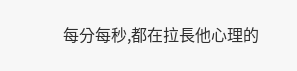每分每秒,都在拉長他心理的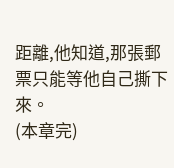距離,他知道,那張郵票只能等他自己撕下來。
(本章完)